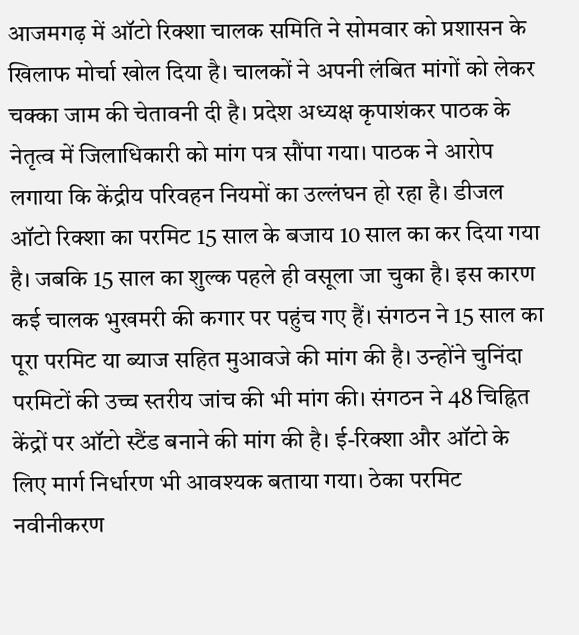आजमगढ़ में ऑटो रिक्शा चालक समिति ने सोमवार को प्रशासन के खिलाफ मोर्चा खोल दिया है। चालकों ने अपनी लंबित मांगों को लेकर चक्का जाम की चेतावनी दी है। प्रदेश अध्यक्ष कृपाशंकर पाठक के नेतृत्व में जिलाधिकारी को मांग पत्र सौंपा गया। पाठक ने आरोप लगाया कि केंद्रीय परिवहन नियमों का उल्लंघन हो रहा है। डीजल ऑटो रिक्शा का परमिट 15 साल के बजाय 10 साल का कर दिया गया है। जबकि 15 साल का शुल्क पहले ही वसूला जा चुका है। इस कारण कई चालक भुखमरी की कगार पर पहुंच गए हैं। संगठन ने 15 साल का पूरा परमिट या ब्याज सहित मुआवजे की मांग की है। उन्होंने चुनिंदा परमिटों की उच्च स्तरीय जांच की भी मांग की। संगठन ने 48 चिह्नित केंद्रों पर ऑटो स्टैंड बनाने की मांग की है। ई-रिक्शा और ऑटो के लिए मार्ग निर्धारण भी आवश्यक बताया गया। ठेका परमिट नवीनीकरण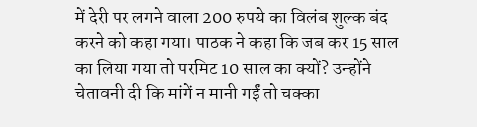में देरी पर लगने वाला 200 रुपये का विलंब शुल्क बंद करने को कहा गया। पाठक ने कहा कि जब कर 15 साल का लिया गया तो परमिट 10 साल का क्यों? उन्होंने चेतावनी दी कि मांगें न मानी गईं तो चक्का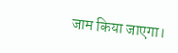जाम किया जाएगा।